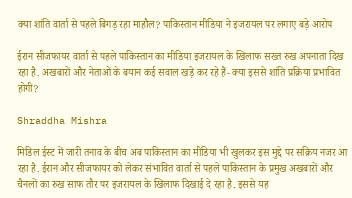क्या शांति वार्ता से पहले बिगड़ रहा माहौल? पाकिस्तान मीडिया ने इजरायल पर लगाए बड़े आरोप

ईरान सीजफायर वार्ता से पहले पाकिस्तान का मीडिया इजरायल के खिलाफ सख्त रुख अपनाता दिख रहा है. अखबारों और नेताओं के बयान कई सवाल खड़े कर रहे हैं- क्या इससे शांति प्रक्रिया प्रभावित होगी?

Shraddha Mishra

मिडिल ईस्ट में जारी तनाव के बीच अब पाकिस्तान का मीडिया भी खुलकर इस मुद्दे पर सक्रिय नजर आ रहा है. ईरान और सीजफायर को लेकर संभावित वार्ता से पहले पाकिस्तान के प्रमुख अखबारों और चैनलों का रुख साफ तौर पर इजरायल के खिलाफ दिखाई दे रहा है. इससे यह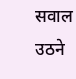सवाल उठने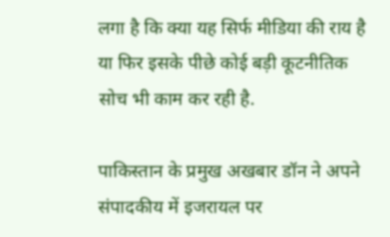लगा है कि क्या यह सिर्फ मीडिया की राय है या फिर इसके पीछे कोई बड़ी कूटनीतिक सोच भी काम कर रही है.

पाकिस्तान के प्रमुख अखबार डॉन ने अपने संपादकीय में इजरायल पर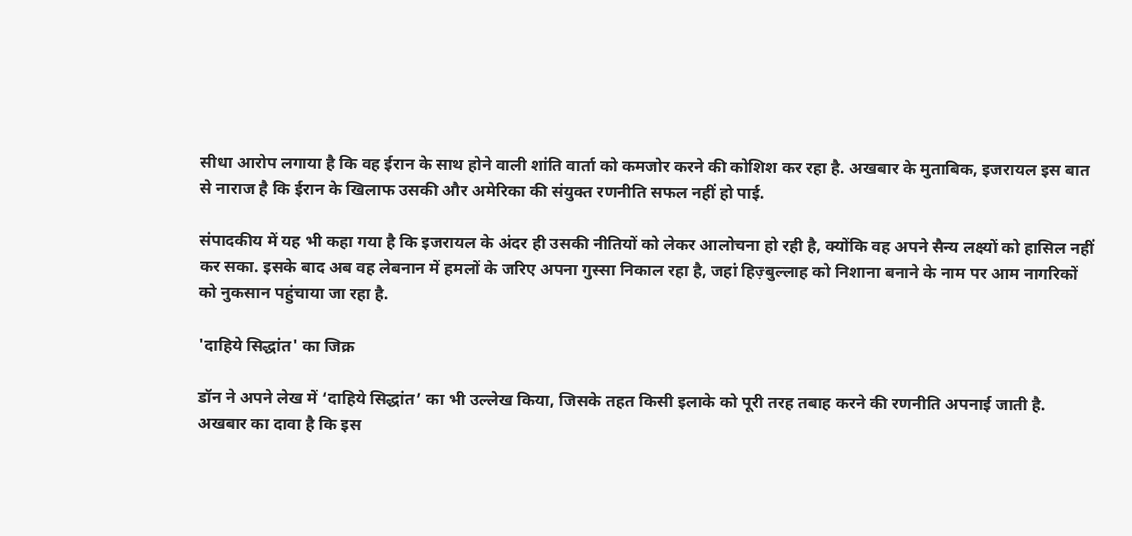सीधा आरोप लगाया है कि वह ईरान के साथ होने वाली शांति वार्ता को कमजोर करने की कोशिश कर रहा है. अखबार के मुताबिक, इजरायल इस बात से नाराज है कि ईरान के खिलाफ उसकी और अमेरिका की संयुक्त रणनीति सफल नहीं हो पाई.

संपादकीय में यह भी कहा गया है कि इजरायल के अंदर ही उसकी नीतियों को लेकर आलोचना हो रही है, क्योंकि वह अपने सैन्य लक्ष्यों को हासिल नहीं कर सका. इसके बाद अब वह लेबनान में हमलों के जरिए अपना गुस्सा निकाल रहा है, जहां हिज़्बुल्लाह को निशाना बनाने के नाम पर आम नागरिकों को नुकसान पहुंचाया जा रहा है.

'दाहिये सिद्धांत' का जिक्र

डॉन ने अपने लेख में ‘दाहिये सिद्धांत’ का भी उल्लेख किया, जिसके तहत किसी इलाके को पूरी तरह तबाह करने की रणनीति अपनाई जाती है. अखबार का दावा है कि इस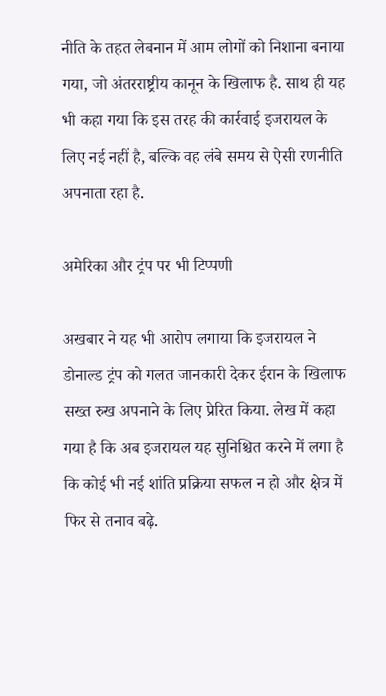नीति के तहत लेबनान में आम लोगों को निशाना बनाया गया, जो अंतरराष्ट्रीय कानून के खिलाफ है. साथ ही यह भी कहा गया कि इस तरह की कार्रवाई इजरायल के लिए नई नहीं है, बल्कि वह लंबे समय से ऐसी रणनीति अपनाता रहा है.

अमेरिका और ट्रंप पर भी टिप्पणी

अखबार ने यह भी आरोप लगाया कि इजरायल ने डोनाल्ड ट्रंप को गलत जानकारी देकर ईरान के खिलाफ सख्त रुख अपनाने के लिए प्रेरित किया. लेख में कहा गया है कि अब इजरायल यह सुनिश्चित करने में लगा है कि कोई भी नई शांति प्रक्रिया सफल न हो और क्षेत्र में फिर से तनाव बढ़े.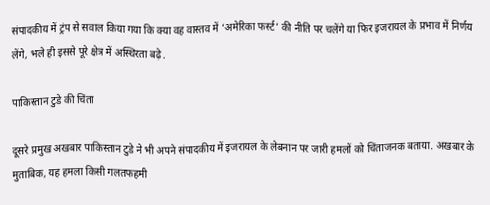संपादकीय में ट्रंप से सवाल किया गया कि क्या वह वास्तव में ‘अमेरिका फर्स्ट’ की नीति पर चलेंगे या फिर इजरायल के प्रभाव में निर्णय लेंगे, भले ही इससे पूरे क्षेत्र में अस्थिरता बढ़े.

पाकिस्तान टुडे की चिंता

दूसरे प्रमुख अखबार पाकिस्तान टुडे ने भी अपने संपादकीय में इजरायल के लेबनान पर जारी हमलों को चिंताजनक बताया. अखबार के मुताबिक, यह हमला किसी गलतफहमी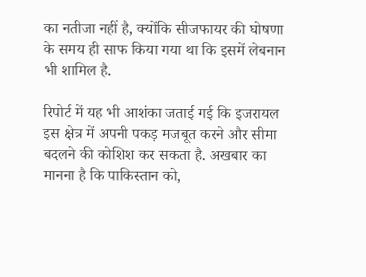का नतीजा नहीं है, क्योंकि सीजफायर की घोषणा के समय ही साफ किया गया था कि इसमें लेबनान भी शामिल है.

रिपोर्ट में यह भी आशंका जताई गई कि इजरायल इस क्षेत्र में अपनी पकड़ मजबूत करने और सीमा बदलने की कोशिश कर सकता है. अखबार का मानना है कि पाकिस्तान को,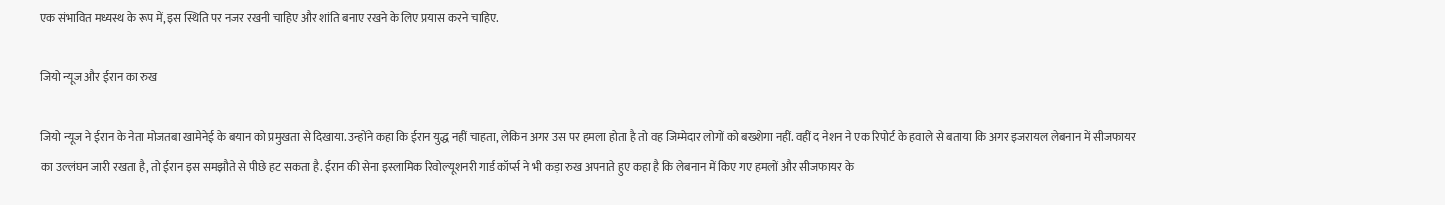एक संभावित मध्यस्थ के रूप में, इस स्थिति पर नजर रखनी चाहिए और शांति बनाए रखने के लिए प्रयास करने चाहिए.

जियो न्यूज और ईरान का रुख

जियो न्यूज ने ईरान के नेता मोजतबा खामेनेई के बयान को प्रमुखता से दिखाया. उन्होंने कहा कि ईरान युद्ध नहीं चाहता, लेकिन अगर उस पर हमला होता है तो वह जिम्मेदार लोगों को बख्शेगा नहीं. वहीं द नेशन ने एक रिपोर्ट के हवाले से बताया कि अगर इजरायल लेबनान में सीजफायर का उल्लंघन जारी रखता है, तो ईरान इस समझौते से पीछे हट सकता है. ईरान की सेना इस्लामिक रिवोल्यूशनरी गार्ड कॉर्प्स ने भी कड़ा रुख अपनाते हुए कहा है कि लेबनान में किए गए हमलों और सीजफायर के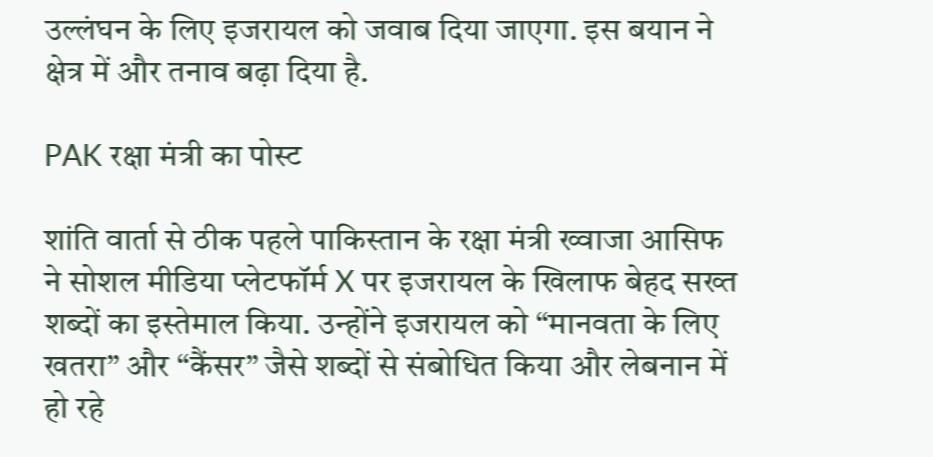उल्लंघन के लिए इजरायल को जवाब दिया जाएगा. इस बयान ने क्षेत्र में और तनाव बढ़ा दिया है.

PAK रक्षा मंत्री का पोस्ट

शांति वार्ता से ठीक पहले पाकिस्तान के रक्षा मंत्री ख्वाजा आसिफ ने सोशल मीडिया प्लेटफॉर्म X पर इजरायल के खिलाफ बेहद सख्त शब्दों का इस्तेमाल किया. उन्होंने इजरायल को “मानवता के लिए खतरा” और “कैंसर” जैसे शब्दों से संबोधित किया और लेबनान में हो रहे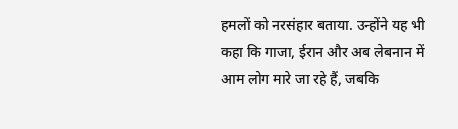हमलों को नरसंहार बताया. उन्होंने यह भी कहा कि गाजा, ईरान और अब लेबनान में आम लोग मारे जा रहे हैं, जबकि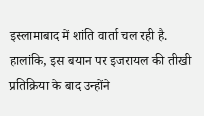इस्लामाबाद में शांति वार्ता चल रही है. हालांकि, इस बयान पर इजरायल की तीखी प्रतिक्रिया के बाद उन्होंने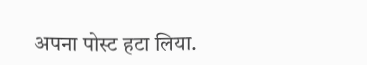अपना पोस्ट हटा लिया.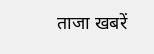ताजा खबरें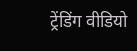ट्रेंडिंग वीडियो